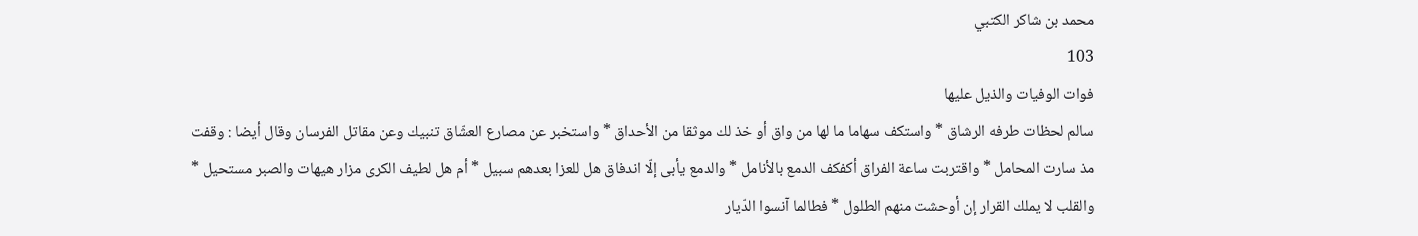محمد بن شاكر الكتبي
103
فوات الوفيات والذيل عليها
سالم لحظات طرفه الرشاق * واستكف سهاما ما لها من واق أو خذ لك موثقا من الأحداق * واستخبر عن مصارع العشّاق تنبيك وعن مقاتل الفرسان وقال أيضا : وقفت مذ سارت المحامل * واقتربت ساعة الفراق أكفكف الدمع بالأنامل * والدمع يأبى إلّا اندفاق هل للعزا بعدهم سبيل * أم هل لطيف الكرى مزار هيهات والصبر مستحيل * والقلب لا يملك القرار إن أوحشت منهم الطلول * فطالما آنسوا الدّيار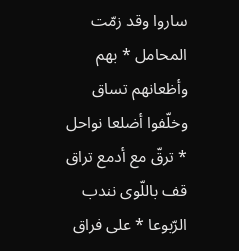ساروا وقد زمّت المحامل * بهم وأظعانهم تساق وخلّفوا أضلعا نواحل * ترقّ مع أدمع تراق قف باللّوى نندب الرّبوعا * على فراق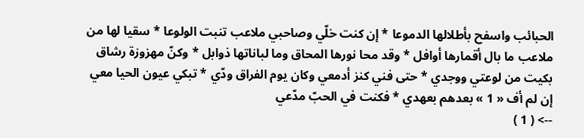الحبائب واسفح بأطلالها الدموعا * إن كنت خلّي وصاحبي ملاعب تنبت الولوعا * سقيا لها من ملاعب ما بال أقمارها أوافل * وقد محا نورها المحاق وما لباناتها ذوابل * وكنّ مهزوزة رشاق بكيت من لوعتي ووجدي * حتى فني كنز أدمعي وكان يوم الفراق ودّي * تبكي عيون الحيا معي إن لم أف « 1 » بعدهم بعهدي * فكنت في الحبّ مدّعي
--> ( 1 )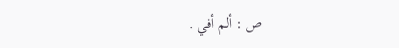ص : ألم أفي .